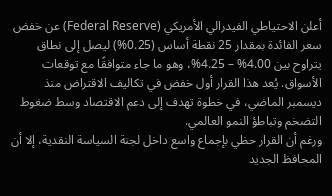أعلن الاحتياطي الفيدرالي الأمريكي (Federal Reserve) عن خفض سعر الفائدة بمقدار 25 نقطة أساس (0.25%) ليصل إلى نطاق يتراوح بين 4.00% – 4.25%، وهو ما جاء متوافقًا مع توقعات الأسواق. يُعد هذا القرار أول خفض في تكاليف الاقتراض منذ ديسمبر الماضي، في خطوة تهدف إلى دعم الاقتصاد وسط ضغوط التضخم وتباطؤ النمو العالمي.
ورغم أن القرار حظي بإجماع واسع داخل لجنة السياسة النقدية، إلا أن المحافظ الجديد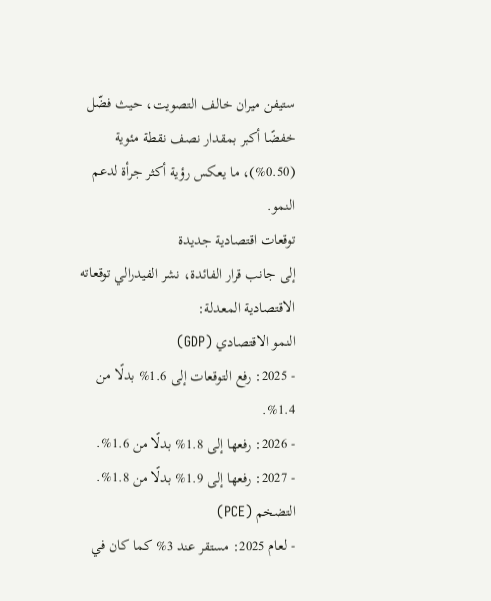ستيفن ميران خالف التصويت، حيث فضّل خفضًا أكبر بمقدار نصف نقطة مئوية (0.50%)، ما يعكس رؤية أكثر جرأة لدعم النمو.
توقعات اقتصادية جديدة
إلى جانب قرار الفائدة، نشر الفيدرالي توقعاته الاقتصادية المعدلة:
النمو الاقتصادي (GDP)
- 2025: رفع التوقعات إلى 1.6% بدلًا من 1.4%.
- 2026: رفعها إلى 1.8% بدلًا من 1.6%.
- 2027: رفعها إلى 1.9% بدلًا من 1.8%.
التضخم (PCE)
- لعام 2025: مستقر عند 3% كما كان في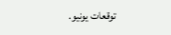توقعات يونيو.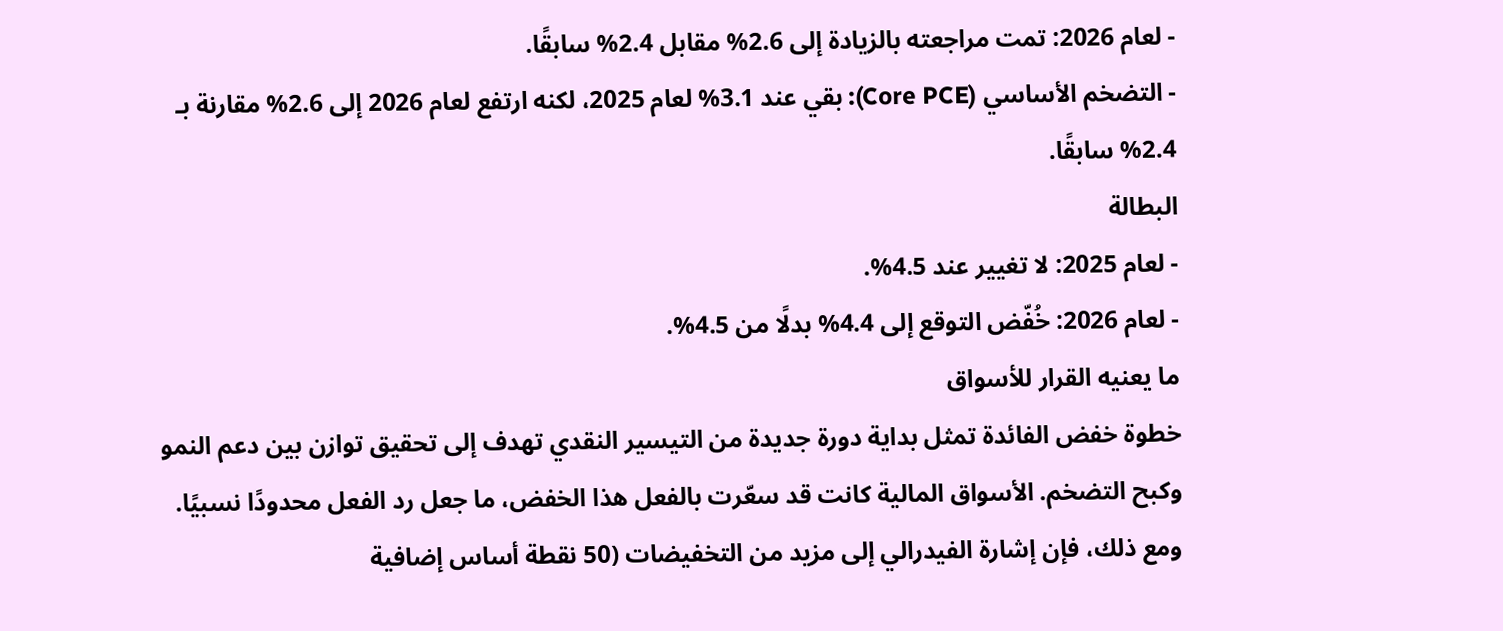- لعام 2026: تمت مراجعته بالزيادة إلى 2.6% مقابل 2.4% سابقًا.
- التضخم الأساسي (Core PCE): بقي عند 3.1% لعام 2025، لكنه ارتفع لعام 2026 إلى 2.6% مقارنة بـ 2.4% سابقًا.
البطالة
- لعام 2025: لا تغيير عند 4.5%.
- لعام 2026: خُفّض التوقع إلى 4.4% بدلًا من 4.5%.
ما يعنيه القرار للأسواق
خطوة خفض الفائدة تمثل بداية دورة جديدة من التيسير النقدي تهدف إلى تحقيق توازن بين دعم النمو وكبح التضخم. الأسواق المالية كانت قد سعّرت بالفعل هذا الخفض، ما جعل رد الفعل محدودًا نسبيًا. ومع ذلك، فإن إشارة الفيدرالي إلى مزيد من التخفيضات (50 نقطة أساس إضافية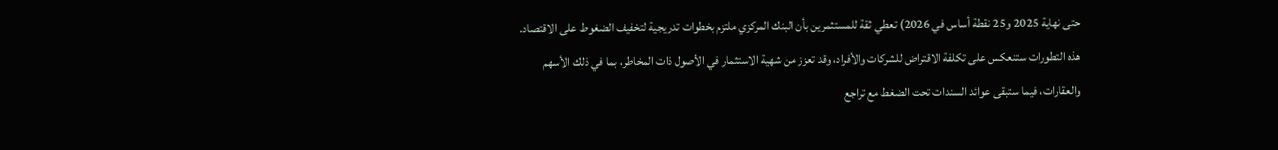حتى نهاية 2025 و25 نقطة أساس في 2026) تعطي ثقة للمستثمرين بأن البنك المركزي ملتزم بخطوات تدريجية لتخفيف الضغوط على الاقتصاد.
هذه التطورات ستنعكس على تكلفة الاقتراض للشركات والأفراد، وقد تعزز من شهية الاستثمار في الأصول ذات المخاطر، بما في ذلك الأسهم والعقارات، فيما ستبقى عوائد السندات تحت الضغط مع تراجع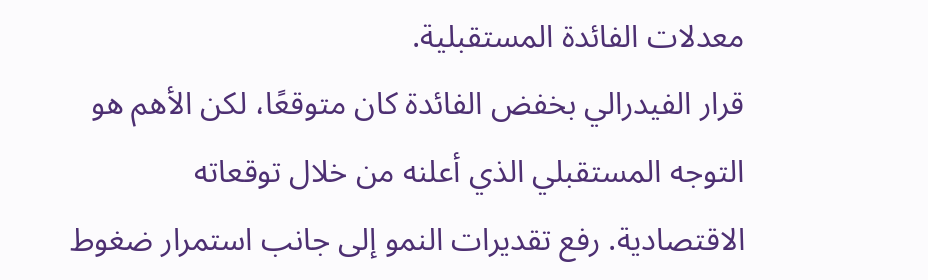معدلات الفائدة المستقبلية.
قرار الفيدرالي بخفض الفائدة كان متوقعًا، لكن الأهم هو التوجه المستقبلي الذي أعلنه من خلال توقعاته الاقتصادية. رفع تقديرات النمو إلى جانب استمرار ضغوط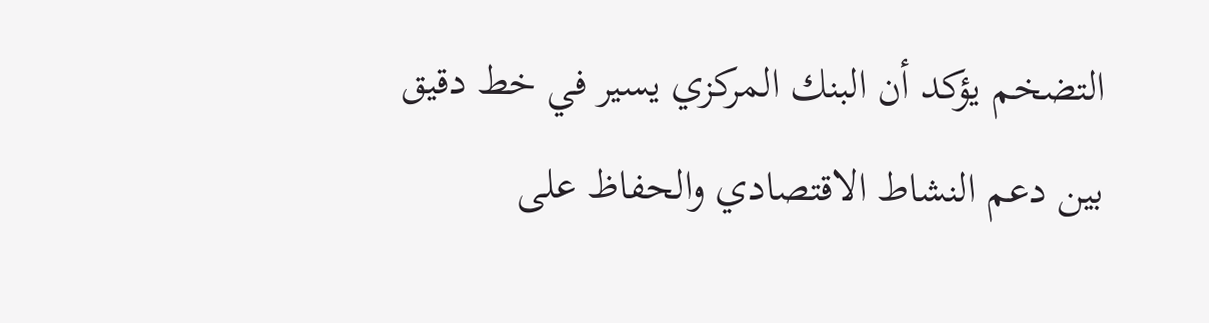التضخم يؤكد أن البنك المركزي يسير في خط دقيق بين دعم النشاط الاقتصادي والحفاظ على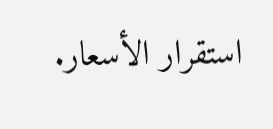استقرار الأسعار.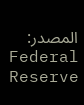المصدر: Federal Reserve